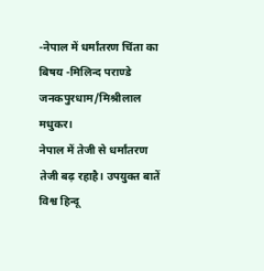-नेपाल में धर्मांतरण चिंता का बिषय -मिलिन्द पराण्डे
जनकपुरधाम/मिश्रीलाल मधुकर।
नेपाल में तेजी से धर्मांतरण तेजी बढ़ रहाहै। उपयुक्त बातें विश्व हिन्दू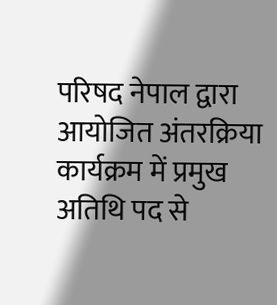परिषद नेपाल द्वारा आयोजित अंतरक्रिया कार्यक्रम में प्रमुख अतिथि पद से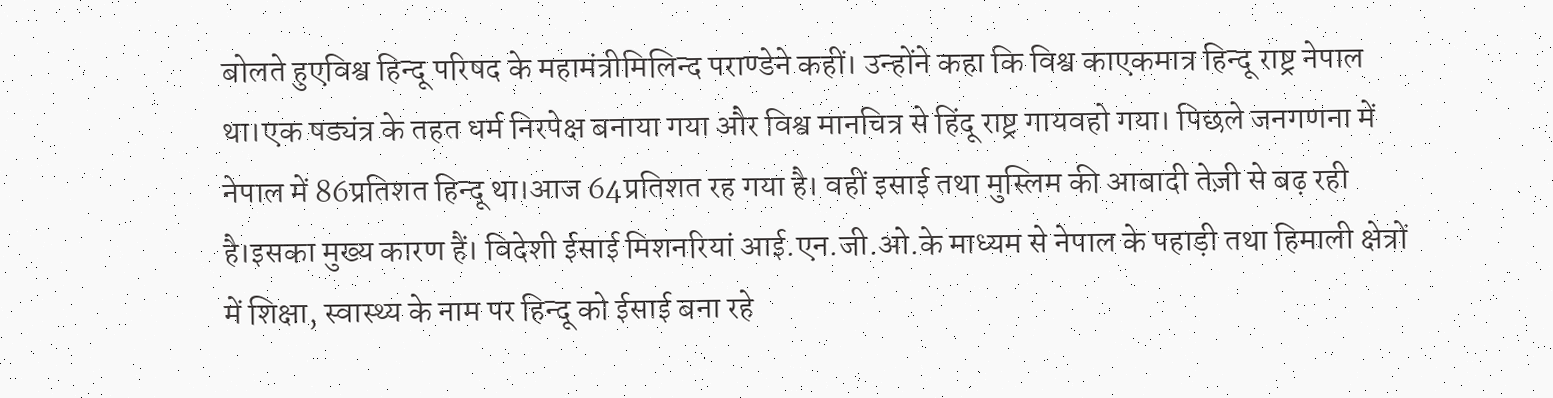बोलते हुएविश्व हिन्दू परिषद के महामंत्रीमिलिन्द पराण्डेने कहीं। उन्होंने कहा कि विश्व काएकमात्र हिन्दू राष्ट्र नेपाल था।एक षड्यंत्र के तहत धर्म निरपेक्ष बनाया गया और विश्व मानचित्र से हिंदू राष्ट्र गायवहो गया। पिछले जनगणना में नेपाल में 86प्रतिशत हिन्दू था।आज 64प्रतिशत रह गया है। वहीं इसाई तथा मुस्लिम की आबादी तेज़ी से बढ़ रही है।इसका मुख्य कारण हैं। विदेशी ईसाई मिशनरियां आई.एन.जी.ओ.के माध्यम से नेपाल के पहाड़ी तथा हिमाली क्षेत्रों में शिक्षा, स्वास्थ्य के नाम पर हिन्दू को ईसाई बना रहे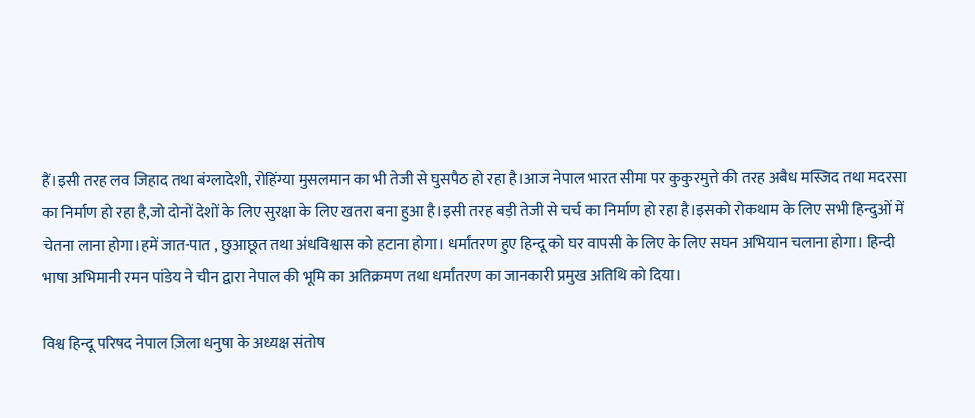हैं।इसी तरह लव जिहाद तथा बंग्लादेशी, रोहिंग्या मुसलमान का भी तेजी से घुसपैठ हो रहा है।आज नेपाल भारत सीमा पर कुकुरमुत्ते की तरह अबैध मस्जिद तथा मदरसा का निर्माण हो रहा है,जो दोनों देशों के लिए सुरक्षा के लिए खतरा बना हुआ है।इसी तरह बड़ी तेजी से चर्च का निर्माण हो रहा है।इसको रोकथाम के लिए सभी हिन्दुओं में चेतना लाना होगा।हमें जात-पात , छुआछूत तथा अंधविश्वास को हटाना होगा। धर्मांतरण हुए हिन्दू को घर वापसी के लिए के लिए सघन अभियान चलाना होगा। हिन्दी भाषा अभिमानी रमन पांडेय ने चीन द्वारा नेपाल की भूमि का अतिक्रमण तथा धर्मांतरण का जानकारी प्रमुख अतिथि को दिया।

विश्व हिन्दू परिषद नेपाल ज़िला धनुषा के अध्यक्ष संतोष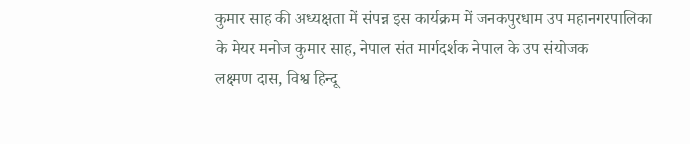कुमार साह की अध्यक्षता में संपन्न इस कार्यक्रम में जनकपुरधाम उप महानगरपालिका के मेयर मनोज कुमार साह, नेपाल संत मार्गदर्शक नेपाल के उप संयोजक
लक्ष्मण दास, विश्व हिन्दू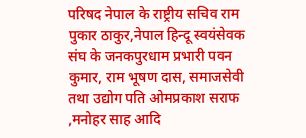परिषद नेपाल के राष्ट्रीय सचिव राम पुकार ठाकुर,नेपाल हिन्दू स्वयंसेवक संघ के जनकपुरधाम प्रभारी पवन कुमार, राम भूषण दास, समाजसेवी तथा उद्योग पति ओमप्रकाश सराफ ,मनोहर साह आदि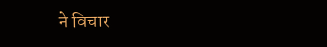ने विचार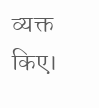व्यक्त किए।